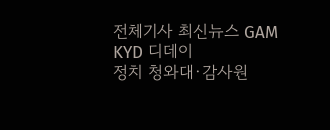전체기사 최신뉴스 GAM
KYD 디데이
정치 청와대·감사원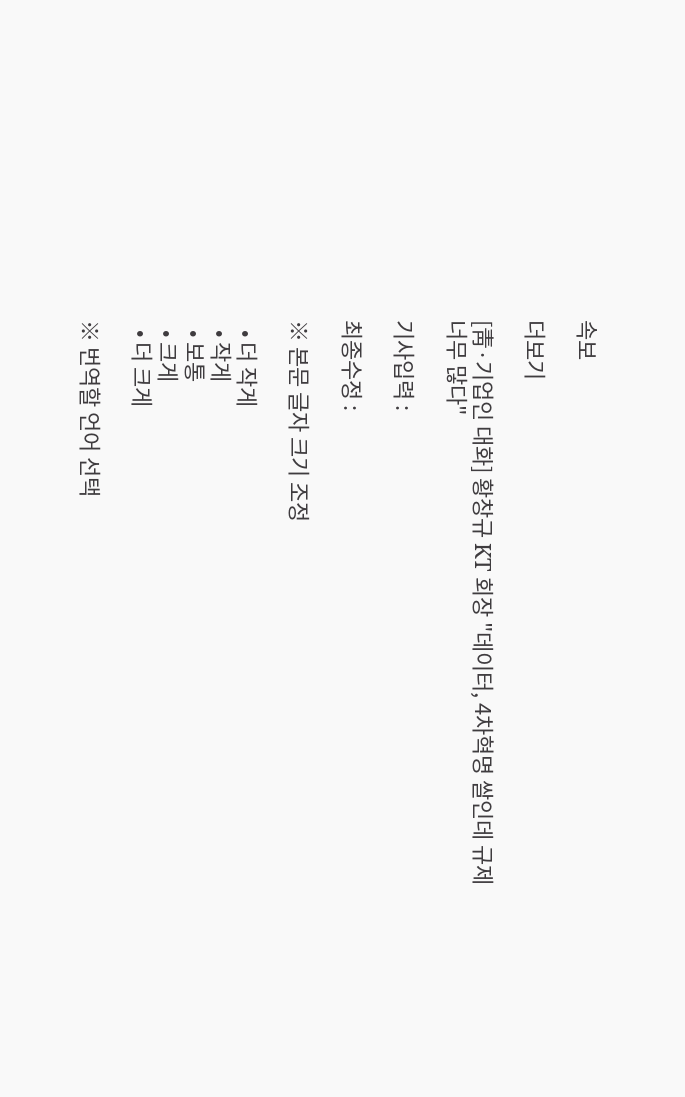속보

더보기

[靑·기업인 대화] 황창규 KT 회장 "데이터, 4차혁명 쌀인데 규제 너무 많다"

기사입력 :

최종수정 :

※ 본문 글자 크기 조정

  • 더 작게
  • 작게
  • 보통
  • 크게
  • 더 크게

※ 번역할 언어 선택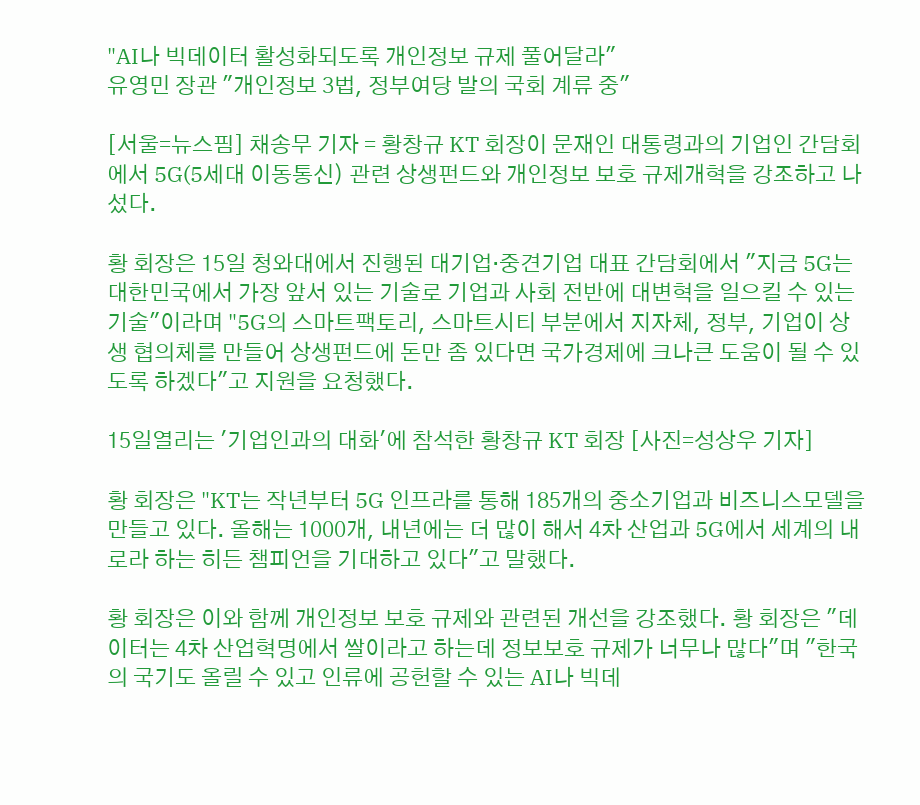"AI나 빅데이터 활성화되도록 개인정보 규제 풀어달라"
유영민 장관 "개인정보 3법, 정부여당 발의 국회 계류 중"

[서울=뉴스핌] 채송무 기자 = 황창규 KT 회장이 문재인 대통령과의 기업인 간담회에서 5G(5세대 이동통신) 관련 상생펀드와 개인정보 보호 규제개혁을 강조하고 나섰다.

황 회장은 15일 청와대에서 진행된 대기업·중견기업 대표 간담회에서 "지금 5G는 대한민국에서 가장 앞서 있는 기술로 기업과 사회 전반에 대변혁을 일으킬 수 있는 기술"이라며 "5G의 스마트팩토리, 스마트시티 부분에서 지자체, 정부, 기업이 상생 협의체를 만들어 상생펀드에 돈만 좀 있다면 국가경제에 크나큰 도움이 될 수 있도록 하겠다"고 지원을 요청했다.

15일열리는 '기업인과의 대화'에 참석한 황창규 KT 회장 [사진=성상우 기자]

황 회장은 "KT는 작년부터 5G 인프라를 통해 185개의 중소기업과 비즈니스모델을 만들고 있다. 올해는 1000개, 내년에는 더 많이 해서 4차 산업과 5G에서 세계의 내로라 하는 히든 챔피언을 기대하고 있다"고 말했다.

황 회장은 이와 함께 개인정보 보호 규제와 관련된 개선을 강조했다. 황 회장은 "데이터는 4차 산업혁명에서 쌀이라고 하는데 정보보호 규제가 너무나 많다"며 "한국의 국기도 올릴 수 있고 인류에 공헌할 수 있는 AI나 빅데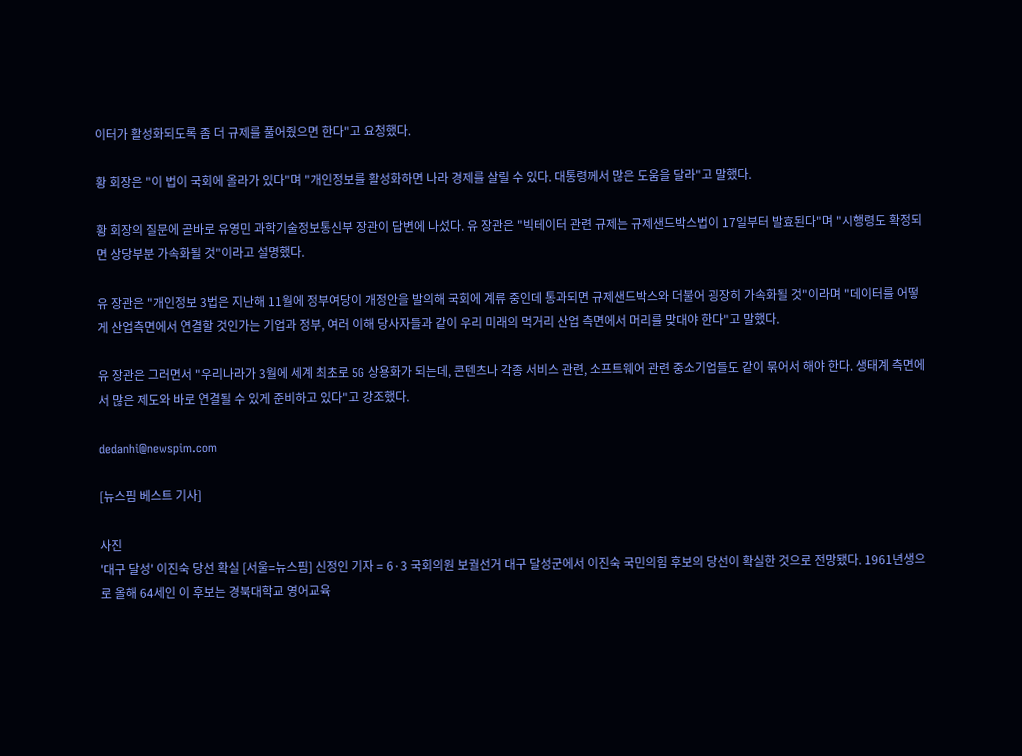이터가 활성화되도록 좀 더 규제를 풀어줬으면 한다"고 요청했다.

황 회장은 "이 법이 국회에 올라가 있다"며 "개인정보를 활성화하면 나라 경제를 살릴 수 있다. 대통령께서 많은 도움을 달라"고 말했다.

황 회장의 질문에 곧바로 유영민 과학기술정보통신부 장관이 답변에 나섰다. 유 장관은 "빅테이터 관련 규제는 규제샌드박스법이 17일부터 발효된다"며 "시행령도 확정되면 상당부분 가속화될 것"이라고 설명했다.

유 장관은 "개인정보 3법은 지난해 11월에 정부여당이 개정안을 발의해 국회에 계류 중인데 통과되면 규제샌드박스와 더불어 굉장히 가속화될 것"이라며 "데이터를 어떻게 산업측면에서 연결할 것인가는 기업과 정부, 여러 이해 당사자들과 같이 우리 미래의 먹거리 산업 측면에서 머리를 맞대야 한다"고 말했다.

유 장관은 그러면서 "우리나라가 3월에 세계 최초로 5G 상용화가 되는데, 콘텐츠나 각종 서비스 관련, 소프트웨어 관련 중소기업들도 같이 묶어서 해야 한다. 생태계 측면에서 많은 제도와 바로 연결될 수 있게 준비하고 있다"고 강조했다.

dedanhi@newspim.com

[뉴스핌 베스트 기사]

사진
'대구 달성' 이진숙 당선 확실 [서울=뉴스핌] 신정인 기자 = 6·3 국회의원 보궐선거 대구 달성군에서 이진숙 국민의힘 후보의 당선이 확실한 것으로 전망됐다. 1961년생으로 올해 64세인 이 후보는 경북대학교 영어교육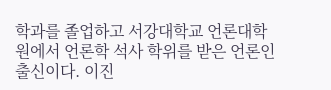학과를 졸업하고 서강대학교 언론대학원에서 언론학 석사 학위를 받은 언론인 출신이다. 이진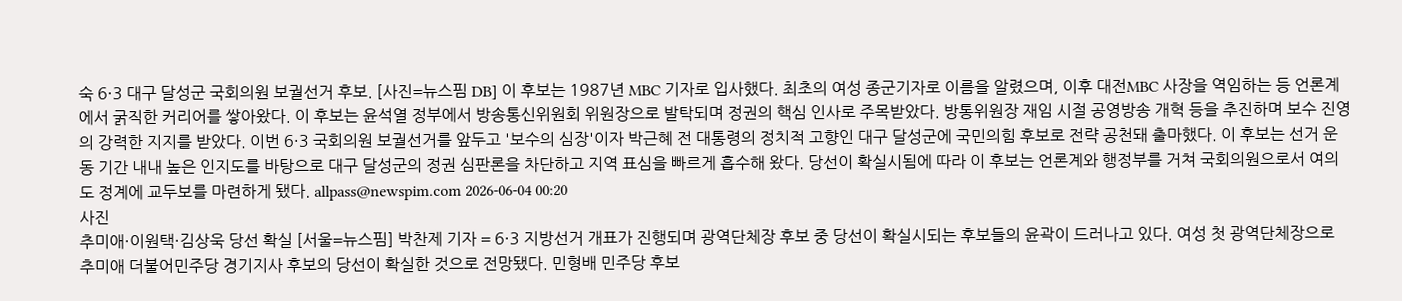숙 6·3 대구 달성군 국회의원 보궐선거 후보. [사진=뉴스핌 DB] 이 후보는 1987년 MBC 기자로 입사했다. 최초의 여성 종군기자로 이름을 알렸으며, 이후 대전MBC 사장을 역임하는 등 언론계에서 굵직한 커리어를 쌓아왔다. 이 후보는 윤석열 정부에서 방송통신위원회 위원장으로 발탁되며 정권의 핵심 인사로 주목받았다. 방통위원장 재임 시절 공영방송 개혁 등을 추진하며 보수 진영의 강력한 지지를 받았다. 이번 6·3 국회의원 보궐선거를 앞두고 '보수의 심장'이자 박근혜 전 대통령의 정치적 고향인 대구 달성군에 국민의힘 후보로 전략 공천돼 출마했다. 이 후보는 선거 운동 기간 내내 높은 인지도를 바탕으로 대구 달성군의 정권 심판론을 차단하고 지역 표심을 빠르게 흡수해 왔다. 당선이 확실시됨에 따라 이 후보는 언론계와 행정부를 거쳐 국회의원으로서 여의도 정계에 교두보를 마련하게 됐다. allpass@newspim.com 2026-06-04 00:20
사진
추미애·이원택·김상욱 당선 확실 [서울=뉴스핌] 박찬제 기자 = 6·3 지방선거 개표가 진행되며 광역단체장 후보 중 당선이 확실시되는 후보들의 윤곽이 드러나고 있다. 여성 첫 광역단체장으로 추미애 더불어민주당 경기지사 후보의 당선이 확실한 것으로 전망됐다. 민형배 민주당 후보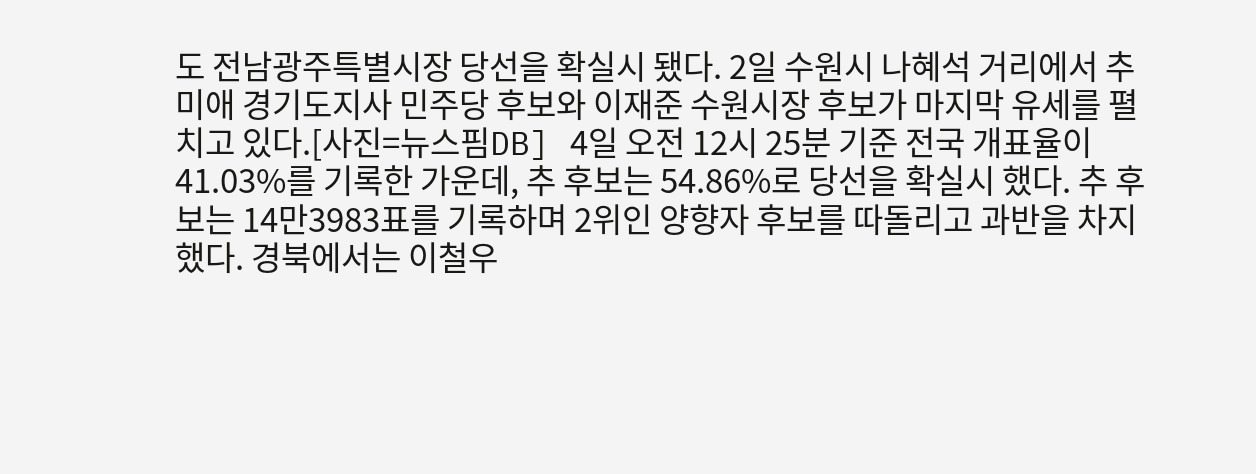도 전남광주특별시장 당선을 확실시 됐다. 2일 수원시 나혜석 거리에서 추미애 경기도지사 민주당 후보와 이재준 수원시장 후보가 마지막 유세를 펼치고 있다.[사진=뉴스핌DB] 4일 오전 12시 25분 기준 전국 개표율이 41.03%를 기록한 가운데, 추 후보는 54.86%로 당선을 확실시 했다. 추 후보는 14만3983표를 기록하며 2위인 양향자 후보를 따돌리고 과반을 차지했다. 경북에서는 이철우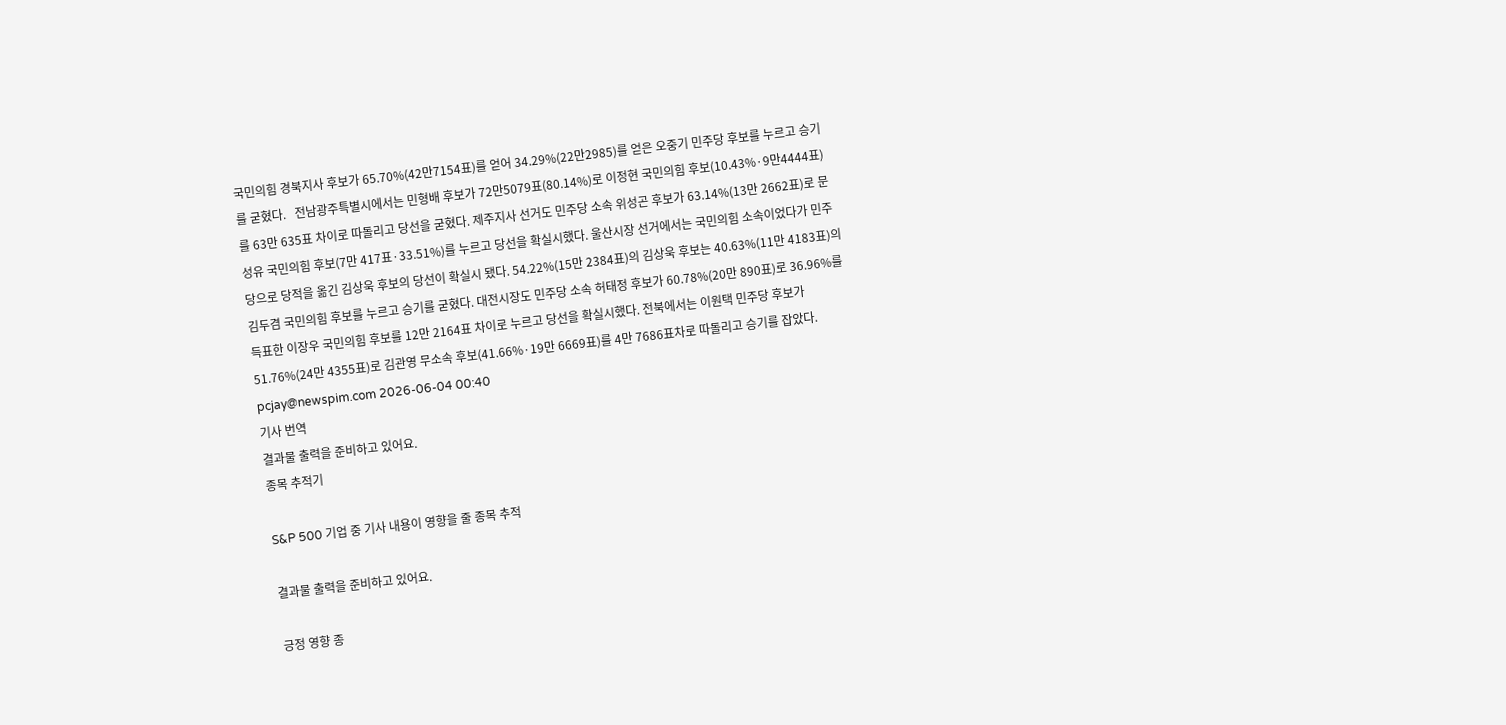국민의힘 경북지사 후보가 65.70%(42만7154표)를 얻어 34.29%(22만2985)를 얻은 오중기 민주당 후보를 누르고 승기를 굳혔다.   전남광주특별시에서는 민형배 후보가 72만5079표(80.14%)로 이정현 국민의힘 후보(10.43%·9만4444표)를 63만 635표 차이로 따돌리고 당선을 굳혔다. 제주지사 선거도 민주당 소속 위성곤 후보가 63.14%(13만 2662표)로 문성유 국민의힘 후보(7만 417표·33.51%)를 누르고 당선을 확실시했다. 울산시장 선거에서는 국민의힘 소속이었다가 민주당으로 당적을 옮긴 김상욱 후보의 당선이 확실시 됐다. 54.22%(15만 2384표)의 김상욱 후보는 40.63%(11만 4183표)의 김두겸 국민의힘 후보를 누르고 승기를 굳혔다. 대전시장도 민주당 소속 허태정 후보가 60.78%(20만 890표)로 36.96%를 득표한 이장우 국민의힘 후보를 12만 2164표 차이로 누르고 당선을 확실시했다. 전북에서는 이원택 민주당 후보가 51.76%(24만 4355표)로 김관영 무소속 후보(41.66%·19만 6669표)를 4만 7686표차로 따돌리고 승기를 잡았다. pcjay@newspim.com 2026-06-04 00:40
기사 번역
결과물 출력을 준비하고 있어요.
종목 추적기

S&P 500 기업 중 기사 내용이 영향을 줄 종목 추적

결과물 출력을 준비하고 있어요.

긍정 영향 종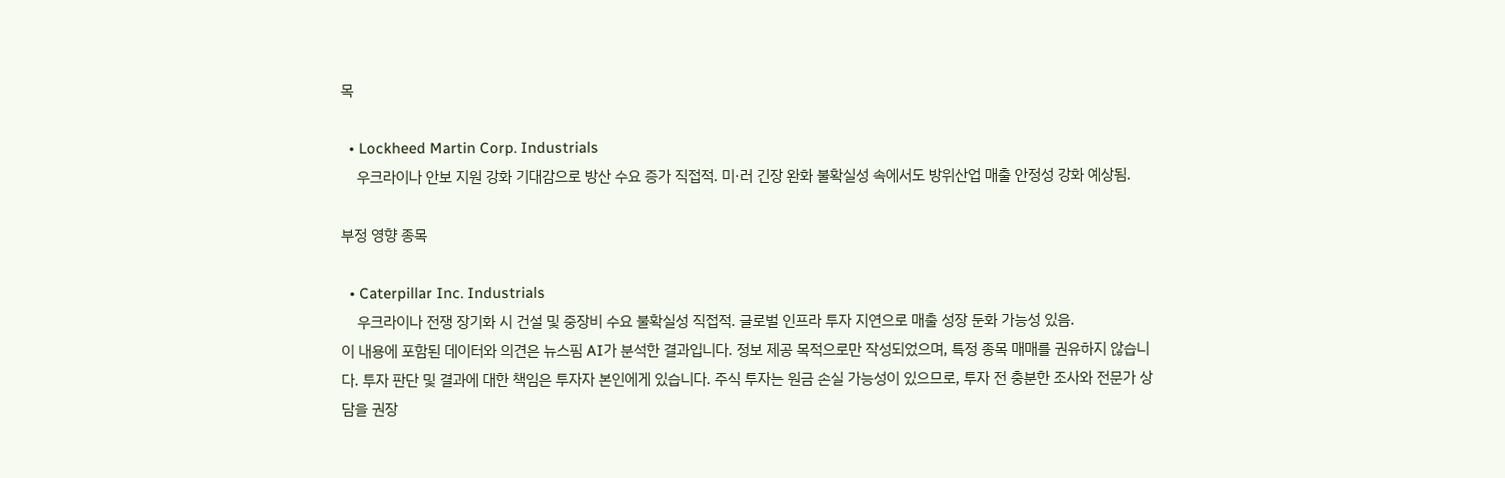목

  • Lockheed Martin Corp. Industrials
    우크라이나 안보 지원 강화 기대감으로 방산 수요 증가 직접적. 미·러 긴장 완화 불확실성 속에서도 방위산업 매출 안정성 강화 예상됨.

부정 영향 종목

  • Caterpillar Inc. Industrials
    우크라이나 전쟁 장기화 시 건설 및 중장비 수요 불확실성 직접적. 글로벌 인프라 투자 지연으로 매출 성장 둔화 가능성 있음.
이 내용에 포함된 데이터와 의견은 뉴스핌 AI가 분석한 결과입니다. 정보 제공 목적으로만 작성되었으며, 특정 종목 매매를 권유하지 않습니다. 투자 판단 및 결과에 대한 책임은 투자자 본인에게 있습니다. 주식 투자는 원금 손실 가능성이 있으므로, 투자 전 충분한 조사와 전문가 상담을 권장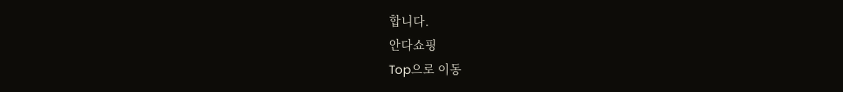합니다.
안다쇼핑
Top으로 이동